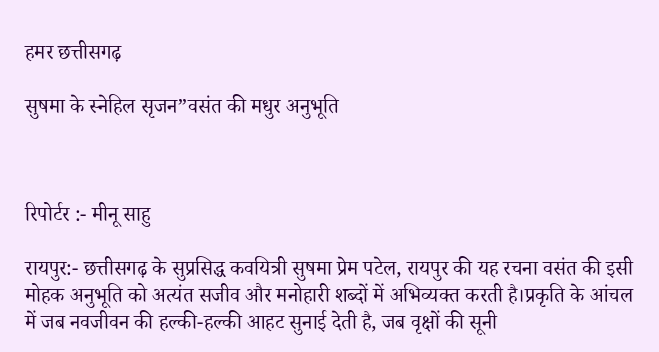हमर छत्तीसगढ़

सुषमा के स्नेहिल सृजन”वसंत की मधुर अनुभूति



रिपोर्टर :- मीनू साहु

रायपुर:- छत्तीसगढ़ के सुप्रसिद्ध कवयित्री सुषमा प्रेम पटेल, रायपुर की यह रचना वसंत की इसी मोहक अनुभूति को अत्यंत सजीव और मनोहारी शब्दों में अभिव्यक्त करती है।प्रकृति के आंचल में जब नवजीवन की हल्की-हल्की आहट सुनाई देती है, जब वृक्षों की सूनी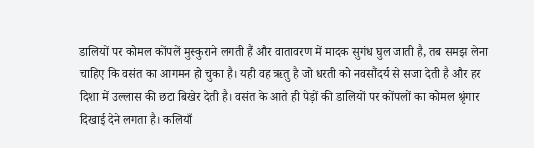डालियों पर कोमल कोंपलें मुस्कुराने लगती हैं और वातावरण में मादक सुगंध घुल जाती है, तब समझ लेना चाहिए कि वसंत का आगमन हो चुका है। यही वह ऋतु है जो धरती को नवसौंदर्य से सजा देती है और हर दिशा में उल्लास की छटा बिखेर देती है। वसंत के आते ही पेड़ों की डालियों पर कोंपलों का कोमल श्रृंगार दिखाई देने लगता है। कलियाँ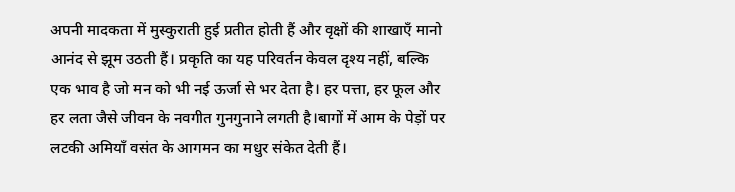अपनी मादकता में मुस्कुराती हुई प्रतीत होती हैं और वृक्षों की शाखाएँ मानो आनंद से झूम उठती हैं। प्रकृति का यह परिवर्तन केवल दृश्य नहीं, बल्कि एक भाव है जो मन को भी नई ऊर्जा से भर देता है। हर पत्ता, हर फूल और हर लता जैसे जीवन के नवगीत गुनगुनाने लगती है।बागों में आम के पेड़ों पर लटकी अमियाँ वसंत के आगमन का मधुर संकेत देती हैं।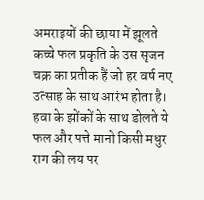अमराइयों की छाया में झूलते कच्चे फल प्रकृति के उस सृजन चक्र का प्रतीक हैं जो हर वर्ष नए उत्साह के साथ आरंभ होता है। हवा के झोंकों के साथ डोलते ये फल और पत्ते मानो किसी मधुर राग की लय पर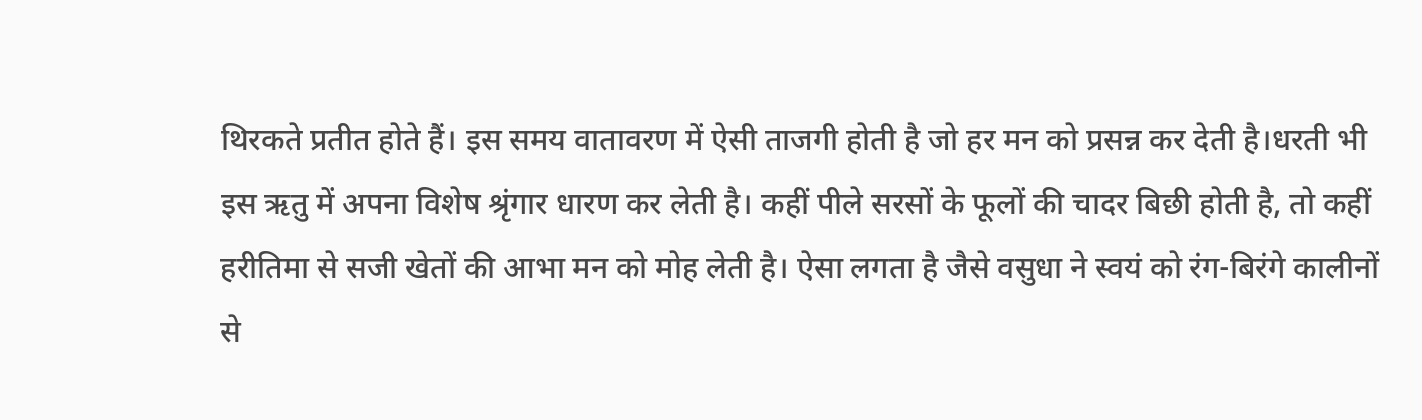थिरकते प्रतीत होते हैं। इस समय वातावरण में ऐसी ताजगी होती है जो हर मन को प्रसन्न कर देती है।धरती भी इस ऋतु में अपना विशेष श्रृंगार धारण कर लेती है। कहीं पीले सरसों के फूलों की चादर बिछी होती है, तो कहीं हरीतिमा से सजी खेतों की आभा मन को मोह लेती है। ऐसा लगता है जैसे वसुधा ने स्वयं को रंग-बिरंगे कालीनों से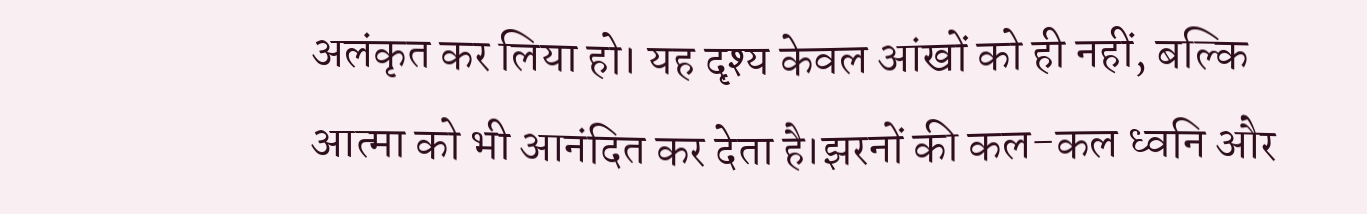अलंकृत कर लिया हो। यह दृश्य केवल आंखों को ही नहीं, बल्कि आत्मा को भी आनंदित कर देता है।झरनों की कल-कल ध्वनि और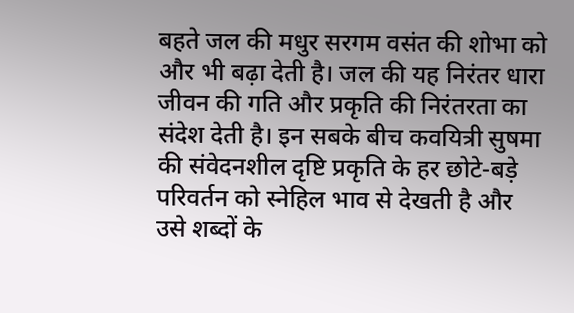बहते जल की मधुर सरगम वसंत की शोभा को और भी बढ़ा देती है। जल की यह निरंतर धारा जीवन की गति और प्रकृति की निरंतरता का संदेश देती है। इन सबके बीच कवयित्री सुषमा की संवेदनशील दृष्टि प्रकृति के हर छोटे-बड़े परिवर्तन को स्नेहिल भाव से देखती है और उसे शब्दों के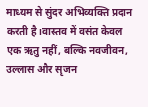माध्यम से सुंदर अभिव्यक्ति प्रदान करती है।वास्तव में वसंत केवल एक ऋतु नहीं, बल्कि नवजीवन, उल्लास और सृजन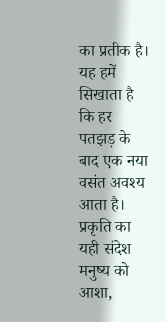का प्रतीक है। यह हमें सिखाता है कि हर पतझड़ के बाद एक नया वसंत अवश्य आता है। प्रकृति का यही संदेश मनुष्य को आशा,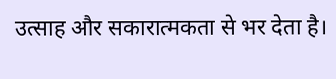उत्साह और सकारात्मकता से भर देता है।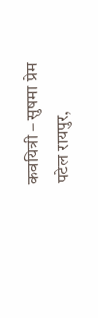कवयित्री – सुषमा प्रेम पटेल रायपुर,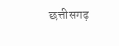छत्तीसगढ़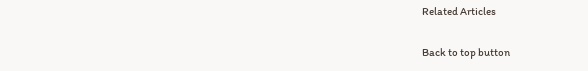Related Articles

Back to top button